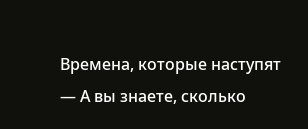Времена, которые наступят
— А вы знаете, сколько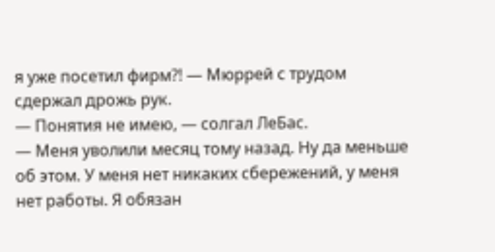я уже посетил фирм?! — Мюррей с трудом сдержал дрожь рук.
— Понятия не имею, — солгал ЛеБас.
— Меня уволили месяц тому назад. Ну да меньше об этом. У меня нет никаких сбережений, у меня нет работы. Я обязан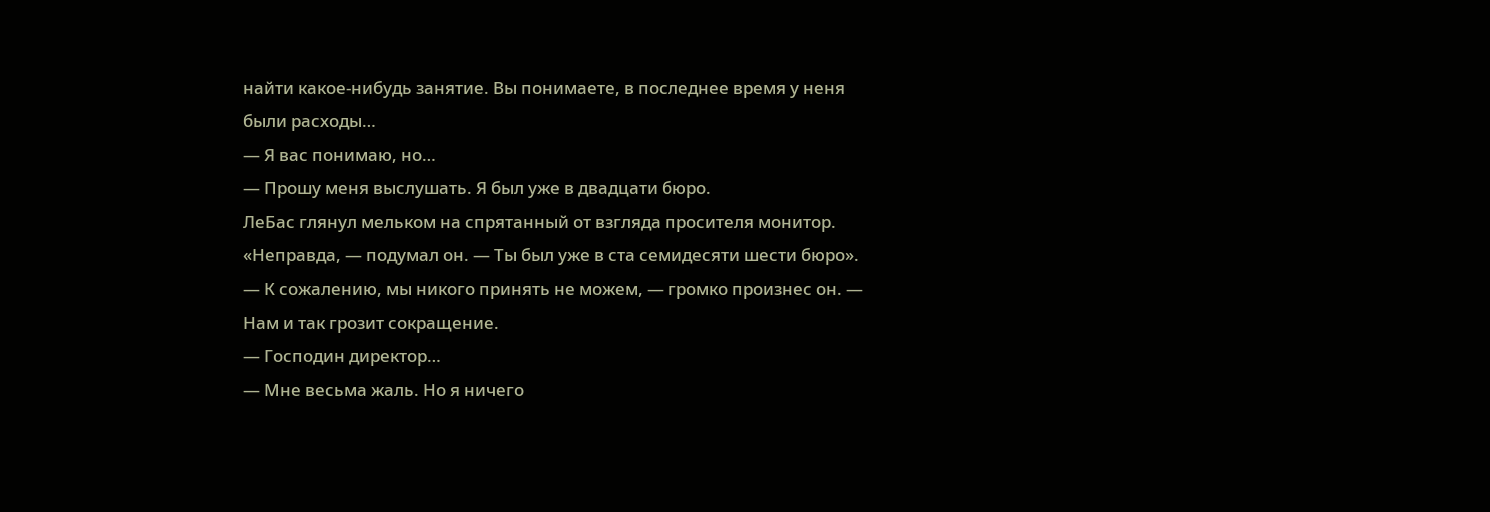найти какое-нибудь занятие. Вы понимаете, в последнее время у неня были расходы…
— Я вас понимаю, но…
— Прошу меня выслушать. Я был уже в двадцати бюро.
ЛеБас глянул мельком на спрятанный от взгляда просителя монитор. «Неправда, — подумал он. — Ты был уже в ста семидесяти шести бюро».
— К сожалению, мы никого принять не можем, — громко произнес он. — Нам и так грозит сокращение.
— Господин директор…
— Мне весьма жаль. Но я ничего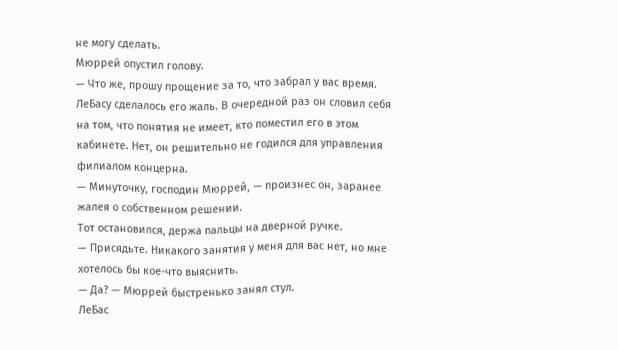не могу сделать.
Мюррей опустил голову.
— Что же, прошу прощение за то, что забрал у вас время.
ЛеБасу сделалось его жаль. В очередной раз он словил себя на том, что понятия не имеет, кто поместил его в этом кабинете. Нет, он решительно не годился для управления филиалом концерна.
— Минуточку, господин Мюррей, — произнес он, заранее жалея о собственном решении.
Тот остановился, держа пальцы на дверной ручке.
— Присядьте. Никакого занятия у меня для вас нет, но мне хотелось бы кое-что выяснить.
— Да? — Мюррей быстренько занял стул.
ЛеБас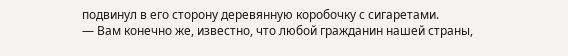подвинул в его сторону деревянную коробочку с сигаретами.
— Вам конечно же, известно, что любой гражданин нашей страны,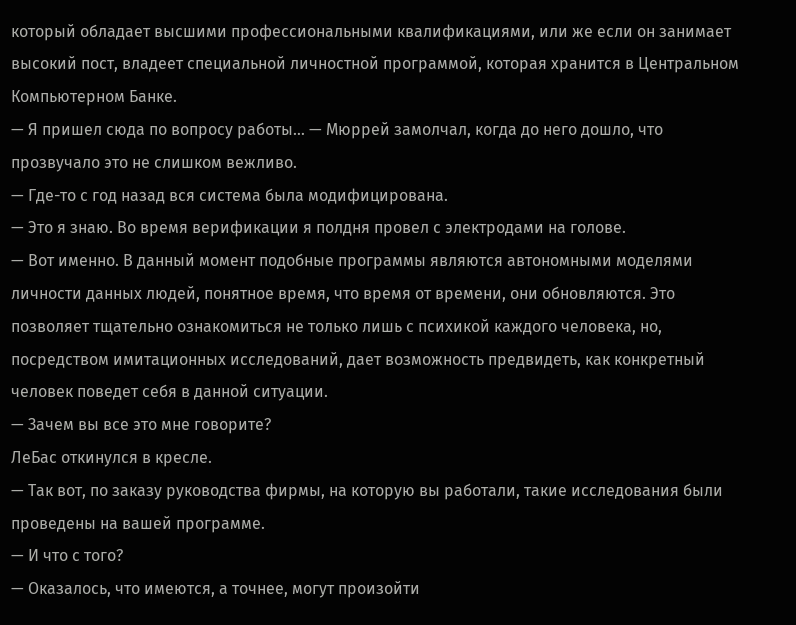который обладает высшими профессиональными квалификациями, или же если он занимает высокий пост, владеет специальной личностной программой, которая хранится в Центральном Компьютерном Банке.
— Я пришел сюда по вопросу работы… — Мюррей замолчал, когда до него дошло, что прозвучало это не слишком вежливо.
— Где-то с год назад вся система была модифицирована.
— Это я знаю. Во время верификации я полдня провел с электродами на голове.
— Вот именно. В данный момент подобные программы являются автономными моделями личности данных людей, понятное время, что время от времени, они обновляются. Это позволяет тщательно ознакомиться не только лишь с психикой каждого человека, но, посредством имитационных исследований, дает возможность предвидеть, как конкретный человек поведет себя в данной ситуации.
— Зачем вы все это мне говорите?
ЛеБас откинулся в кресле.
— Так вот, по заказу руководства фирмы, на которую вы работали, такие исследования были проведены на вашей программе.
— И что с того?
— Оказалось, что имеются, а точнее, могут произойти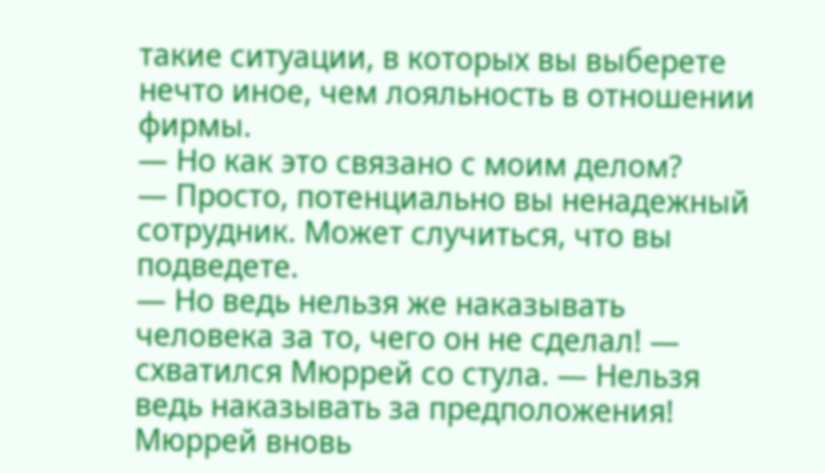такие ситуации, в которых вы выберете нечто иное, чем лояльность в отношении фирмы.
— Но как это связано с моим делом?
— Просто, потенциально вы ненадежный сотрудник. Может случиться, что вы подведете.
— Но ведь нельзя же наказывать человека за то, чего он не сделал! — схватился Мюррей со стула. — Нельзя ведь наказывать за предположения!
Мюррей вновь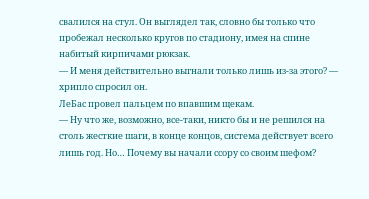свалился на стул. Он выглядел так, словно бы только что пробежал несколько кругов по стадиону, имея на спине набитый кирпичами рюкзак.
— И меня действительно выгнали только лишь из-за этого? — хрипло спросил он.
ЛеБас провел пальцем по впавшим щекам.
— Ну что же, возможно, все-таки, никто бы и не решился на столь жесткие шаги, в конце концов, система действует всего лишь год. Но… Почему вы начали ссору со своим шефом?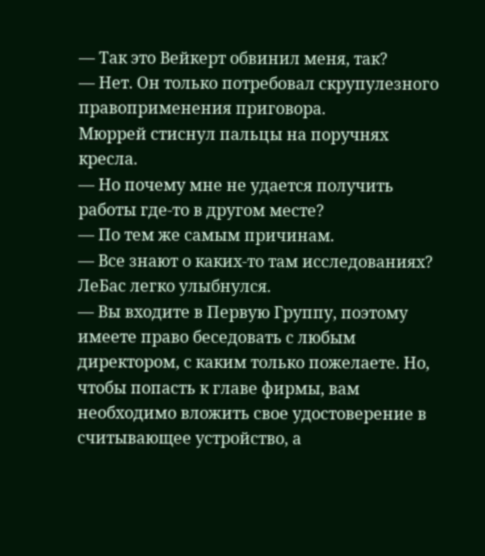— Так это Вейкерт обвинил меня, так?
— Нет. Он только потребовал скрупулезного правоприменения приговора.
Мюррей стиснул пальцы на поручнях кресла.
— Но почему мне не удается получить работы где-то в другом месте?
— По тем же самым причинам.
— Все знают о каких-то там исследованиях?
ЛеБас легко улыбнулся.
— Вы входите в Первую Группу, поэтому имеете право беседовать с любым директором, с каким только пожелаете. Но, чтобы попасть к главе фирмы, вам необходимо вложить свое удостоверение в считывающее устройство, а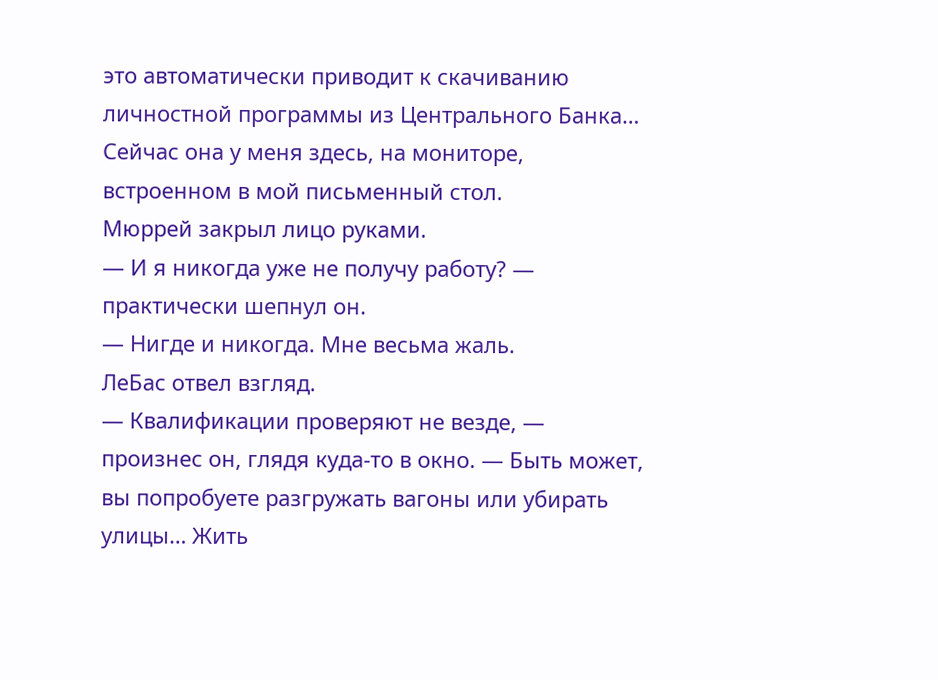это автоматически приводит к скачиванию личностной программы из Центрального Банка… Сейчас она у меня здесь, на мониторе, встроенном в мой письменный стол.
Мюррей закрыл лицо руками.
— И я никогда уже не получу работу? — практически шепнул он.
— Нигде и никогда. Мне весьма жаль.
ЛеБас отвел взгляд.
— Квалификации проверяют не везде, — произнес он, глядя куда-то в окно. — Быть может, вы попробуете разгружать вагоны или убирать улицы… Жить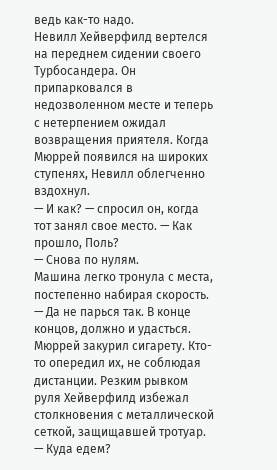ведь как-то надо.
Невилл Хейверфилд вертелся на переднем сидении своего Турбосандера. Он припарковался в недозволенном месте и теперь с нетерпением ожидал возвращения приятеля. Когда Мюррей появился на широких ступенях, Невилл облегченно вздохнул.
— И как? — спросил он, когда тот занял свое место. — Как прошло, Поль?
— Снова по нулям.
Машина легко тронула с места, постепенно набирая скорость.
— Да не парься так. В конце концов, должно и удасться.
Мюррей закурил сигарету. Кто-то опередил их, не соблюдая дистанции. Резким рывком руля Хейверфилд избежал столкновения с металлической сеткой, защищавшей тротуар.
— Куда едем?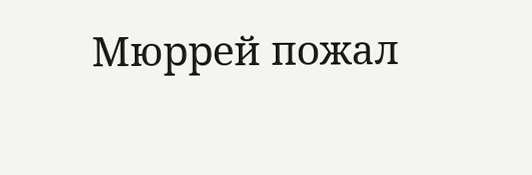Мюррей пожал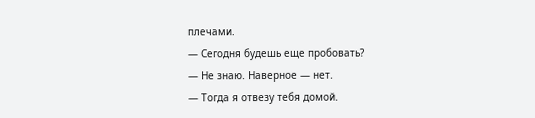плечами.
— Сегодня будешь еще пробовать?
— Не знаю. Наверное — нет.
— Тогда я отвезу тебя домой.